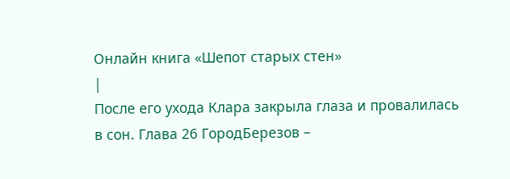Онлайн книга «Шепот старых стен»
|
После его ухода Клара закрыла глаза и провалилась в сон. Глава 26 ГородБерезов –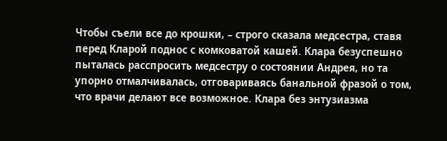Чтобы съели все до крошки, – строго сказала медсестра, ставя перед Кларой поднос с комковатой кашей. Клара безуспешно пыталась расспросить медсестру о состоянии Андрея, но та упорно отмалчивалась, отговариваясь банальной фразой о том, что врачи делают все возможное. Клара без энтузиазма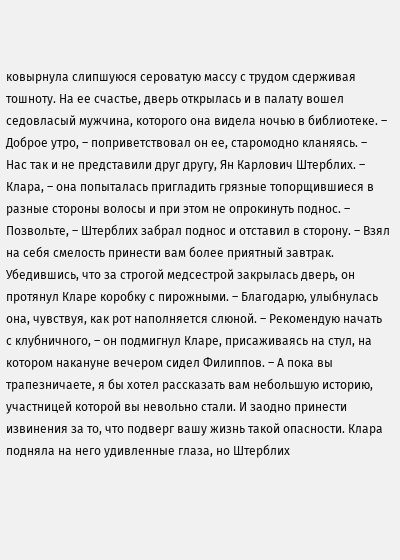ковырнула слипшуюся сероватую массу с трудом сдерживая тошноту. На ее счастье, дверь открылась и в палату вошел седовласый мужчина, которого она видела ночью в библиотеке. – Доброе утро, – поприветствовал он ее, старомодно кланяясь. – Нас так и не представили друг другу, Ян Карлович Штерблих. – Клара, – она попыталась пригладить грязные топорщившиеся в разные стороны волосы и при этом не опрокинуть поднос. – Позвольте, – Штерблих забрал поднос и отставил в сторону. – Взял на себя смелость принести вам более приятный завтрак. Убедившись, что за строгой медсестрой закрылась дверь, он протянул Кларе коробку с пирожными. – Благодарю, улыбнулась она, чувствуя, как рот наполняется слюной. – Рекомендую начать с клубничного, – он подмигнул Кларе, присаживаясь на стул, на котором накануне вечером сидел Филиппов. – А пока вы трапезничаете, я бы хотел рассказать вам небольшую историю, участницей которой вы невольно стали. И заодно принести извинения за то, что подверг вашу жизнь такой опасности. Клара подняла на него удивленные глаза, но Штерблих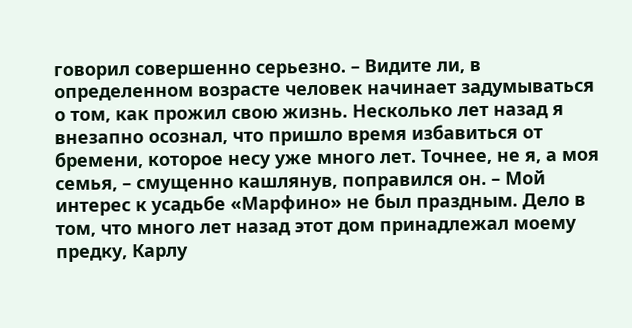говорил совершенно серьезно. – Видите ли, в определенном возрасте человек начинает задумываться о том, как прожил свою жизнь. Несколько лет назад я внезапно осознал, что пришло время избавиться от бремени, которое несу уже много лет. Точнее, не я, а моя семья, – смущенно кашлянув, поправился он. – Мой интерес к усадьбе «Марфино» не был праздным. Дело в том, что много лет назад этот дом принадлежал моему предку, Карлу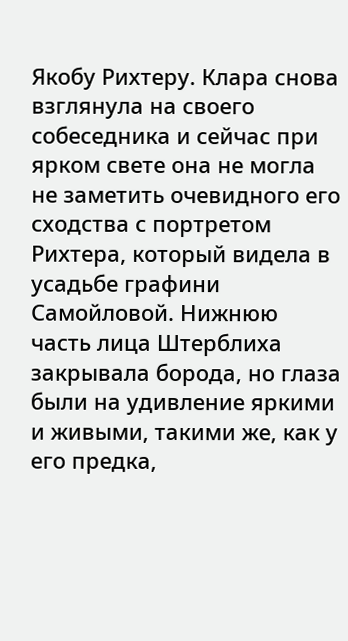Якобу Рихтеру. Клара снова взглянула на своего собеседника и сейчас при ярком свете она не могла не заметить очевидного его сходства с портретом Рихтера, который видела в усадьбе графини Самойловой. Нижнюю часть лица Штерблиха закрывала борода, но глаза были на удивление яркими и живыми, такими же, как у его предка,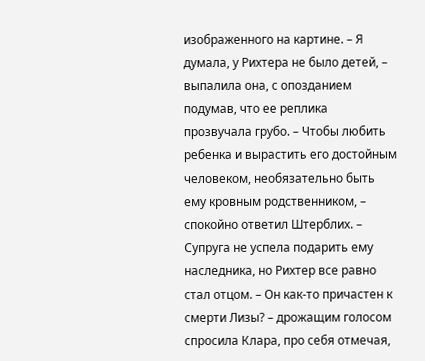изображенного на картине. – Я думала, у Рихтера не было детей, – выпалила она, с опозданием подумав, что ее реплика прозвучала грубо. – Чтобы любить ребенка и вырастить его достойным человеком, необязательно быть ему кровным родственником, – спокойно ответил Штерблих. – Супруга не успела подарить ему наследника, но Рихтер все равно стал отцом. – Он как-то причастен к смерти Лизы? – дрожащим голосом спросила Клара, про себя отмечая,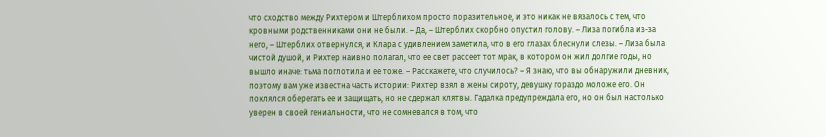что сходство между Рихтером и Штерблихом просто поразительное, и это никак не вязалось с тем, что кровными родственниками они не были. – Да, – Штерблих скорбно опустил голову. – Лиза погибла из-за него, – Штерблих отвернулся, и Клара с удивлением заметила, что в его глазах блеснули слезы. – Лиза была чистой душой, и Рихтер наивно полагал, что ее свет рассеет тот мрак, в котором он жил долгие годы, но вышло иначе: тьма поглотила и ее тоже. – Расскажете, что случилось? – Я знаю, что вы обнаружили дневник, поэтому вам уже известна часть истории: Рихтер взял в жены сироту, девушку гораздо моложе его. Он поклялся оберегать ее и защищать, но не сдержал клятвы. Гадалка предупреждала его, но он был настолько уверен в своей гениальности, что не сомневался в том, что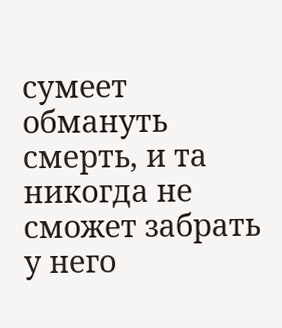сумеет обмануть смерть, и та никогда не сможет забрать у него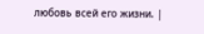любовь всей его жизни. |